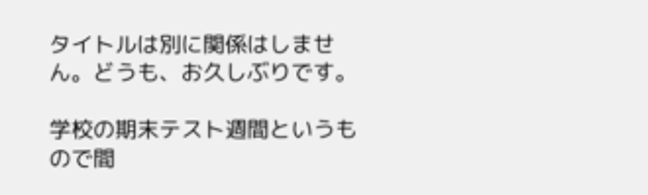タイトルは別に関係はしません。どうも、お久しぶりです。

学校の期末テスト週間というもので間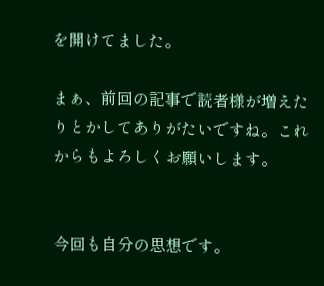を開けてました。

まぁ、前回の記事で読者様が増えたりとかしてありがたいですね。これからもよろしくお願いします。


今回も自分の思想です。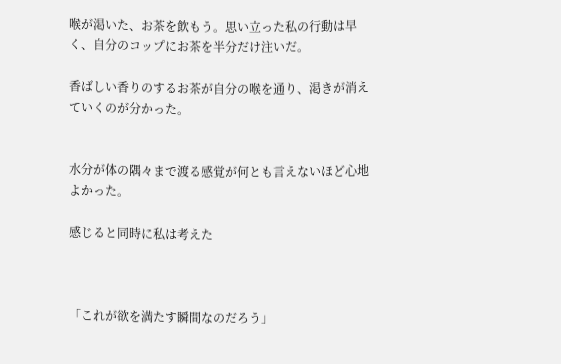喉が渇いた、お茶を飲もう。思い立った私の行動は早く、自分のコップにお茶を半分だけ注いだ。

香ばしい香りのするお茶が自分の喉を通り、渇きが消えていくのが分かった。


水分が体の隅々まで渡る感覚が何とも言えないほど心地よかった。

感じると同時に私は考えた



「これが欲を満たす瞬間なのだろう」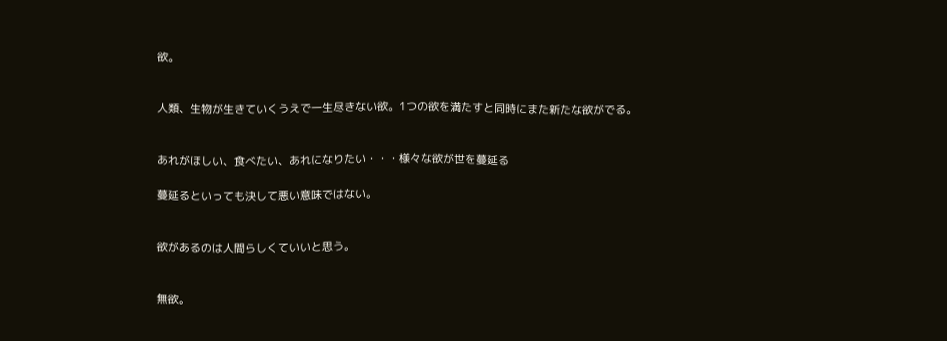欲。


人類、生物が生きていくうえで一生尽きない欲。1つの欲を満たすと同時にまた新たな欲がでる。


あれがほしい、食べたい、あれになりたい・・・様々な欲が世を蔓延る

蔓延るといっても決して悪い意味ではない。


欲があるのは人間らしくていいと思う。


無欲。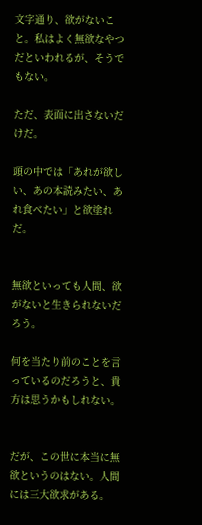文字通り、欲がないこと。私はよく無欲なやつだといわれるが、そうでもない。

ただ、表面に出さないだけだ。

頭の中では「あれが欲しい、あの本読みたい、あれ食べたい」と欲塗れだ。


無欲といっても人間、欲がないと生きられないだろう。

何を当たり前のことを言っているのだろうと、貴方は思うかもしれない。


だが、この世に本当に無欲というのはない。人間には三大欲求がある。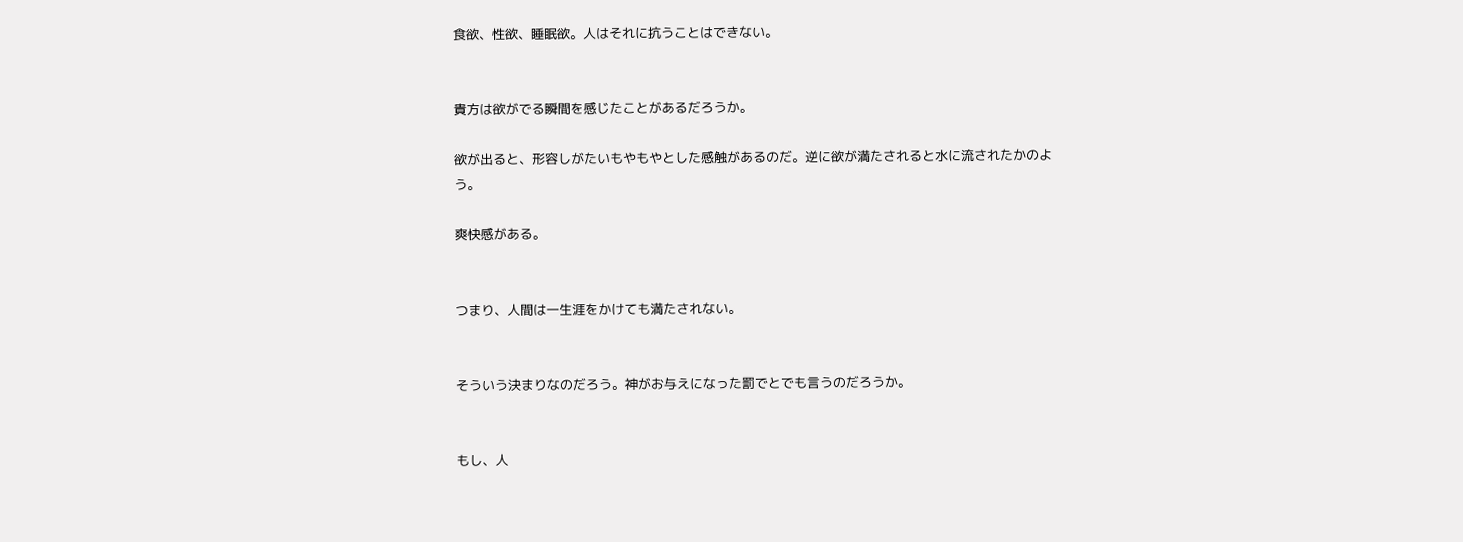食欲、性欲、睡眠欲。人はそれに抗うことはできない。


貴方は欲がでる瞬間を感じたことがあるだろうか。

欲が出ると、形容しがたいもやもやとした感触があるのだ。逆に欲が満たされると水に流されたかのよう。

爽快感がある。


つまり、人間は一生涯をかけても満たされない。


そういう決まりなのだろう。神がお与えになった罰でとでも言うのだろうか。


もし、人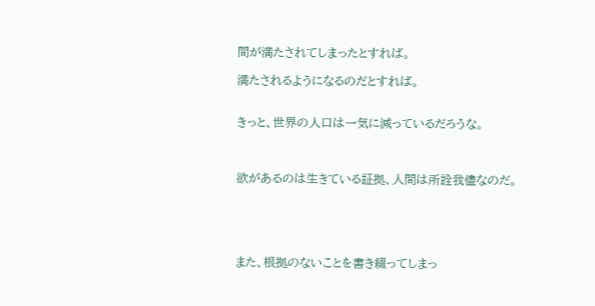間が満たされてしまったとすれば。

満たされるようになるのだとすれば。


きっと、世界の人口は一気に減っているだろうな。



欲があるのは生きている証拠、人間は所詮我儘なのだ。





また、根拠のないことを書き綴ってしまっ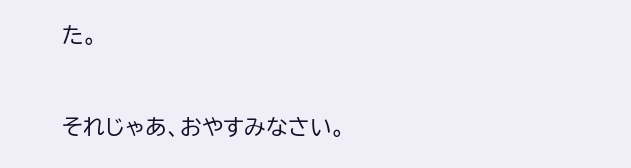た。


それじゃあ、おやすみなさい。